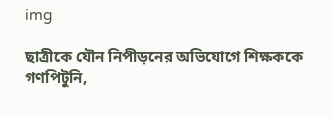img

ছাত্রীকে যৌন নিপীড়নের অভিযোগে শিক্ষককে গণপিটুনি,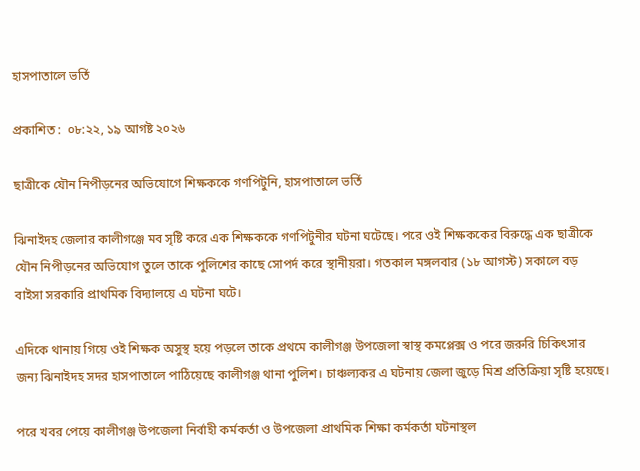হাসপাতালে ভর্তি

প্রকাশিত :  ০৮:২২, ১৯ আগষ্ট ২০২৬

ছাত্রীকে যৌন নিপীড়নের অভিযোগে শিক্ষককে গণপিটুনি, হাসপাতালে ভর্তি

ঝিনাইদহ জেলার কালীগঞ্জে মব সৃষ্টি করে এক শিক্ষককে গণপিটুনীর ঘটনা ঘটেছে। পরে ওই শিক্ষককের বিরুদ্ধে এক ছাত্রীকে যৌন নিপীড়নের অভিযোগ তুলে তাকে পুলিশের কাছে সোপর্দ করে স্থানীয়রা। গতকাল মঙ্গলবার (১৮ আগস্ট) সকালে বড় বাইসা সরকারি প্রাথমিক বিদ্যালয়ে এ ঘটনা ঘটে।

এদিকে থানায় গিয়ে ওই শিক্ষক অসুস্থ হয়ে পড়লে তাকে প্রথমে কালীগঞ্জ উপজেলা স্বাস্থ কমপ্লেক্স ও পরে জরুরি চিকিৎসার জন্য ঝিনাইদহ সদর হাসপাতালে পাঠিয়েছে কালীগঞ্জ থানা পুলিশ। চাঞ্চল্যকর এ ঘটনায় জেলা জুড়ে মিশ্র প্রতিক্রিয়া সৃষ্টি হয়েছে।

পরে খবর পেয়ে কালীগঞ্জ উপজেলা নির্বাহী কর্মকর্তা ও উপজেলা প্রাথমিক শিক্ষা কর্মকর্তা ঘটনাস্থল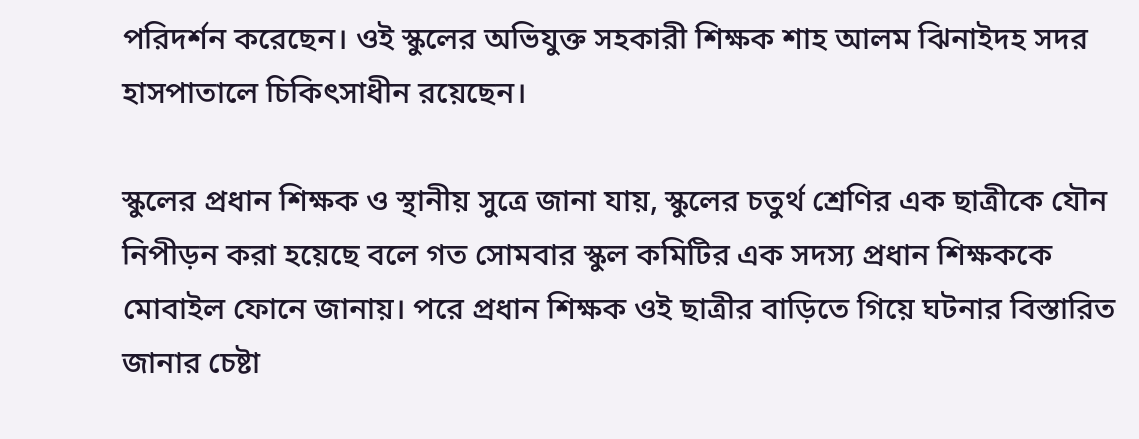পরিদর্শন করেছেন। ওই স্কুলের অভিযুক্ত সহকারী শিক্ষক শাহ আলম ঝিনাইদহ সদর হাসপাতালে চিকিৎসাধীন রয়েছেন।

স্কুলের প্রধান শিক্ষক ও স্থানীয় সুত্রে জানা যায়, স্কুলের চতুর্থ শ্রেণির এক ছাত্রীকে যৌন নিপীড়ন করা হয়েছে বলে গত সোমবার স্কুল কমিটির এক সদস্য প্রধান শিক্ষককে মোবাইল ফোনে জানায়। পরে প্রধান শিক্ষক ওই ছাত্রীর বাড়িতে গিয়ে ঘটনার বিস্তারিত জানার চেষ্টা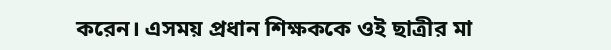করেন। এসময় প্রধান শিক্ষককে ওই ছাত্রীর মা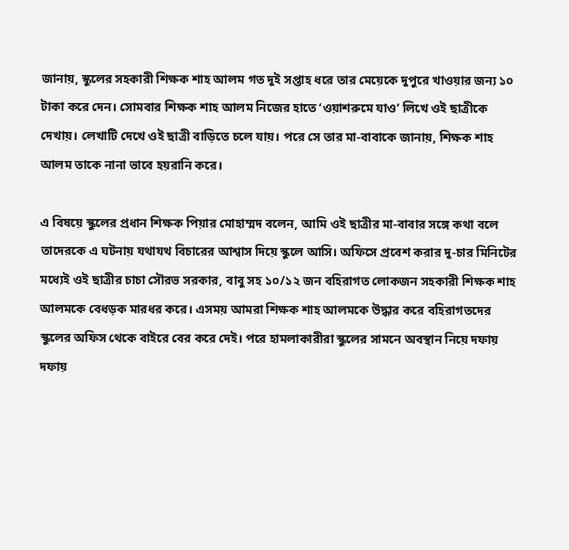জানায়, স্কুলের সহকারী শিক্ষক শাহ আলম গত দুই সপ্তাহ ধরে তার মেয়েকে দুপুরে খাওয়ার জন্য ১০ টাকা করে দেন। সোমবার শিক্ষক শাহ আলম নিজের হাতে ‘ওয়াশরুমে যাও’ লিখে ওই ছাত্রীকে দেখায়। লেখাটি দেখে ওই ছাত্রী বাড়িতে চলে যায়। পরে সে তার মা-বাবাকে জানায়, শিক্ষক শাহ আলম তাকে নানা ভাবে হয়রানি করে।

এ বিষয়ে স্কুলের প্রধান শিক্ষক পিয়ার মোহাম্মদ বলেন, আমি ওই ছাত্রীর মা-বাবার সঙ্গে কথা বলে তাদেরকে এ ঘটনায় যথাযথ বিচারের আশ্বাস দিয়ে স্কুলে আসি। অফিসে প্রবেশ করার দু-চার মিনিটের মধ্যেই ওই ছাত্রীর চাচা সৌরভ সরকার, বাবু সহ ১০/১২ জন বহিরাগত লোকজন সহকারী শিক্ষক শাহ আলমকে বেধড়ক মারধর করে। এসময় আমরা শিক্ষক শাহ আলমকে উদ্ধার করে বহিরাগতদের স্কুলের অফিস থেকে বাইরে বের করে দেই। পরে হামলাকারীরা স্কুলের সামনে অবস্থান নিয়ে দফায় দফায়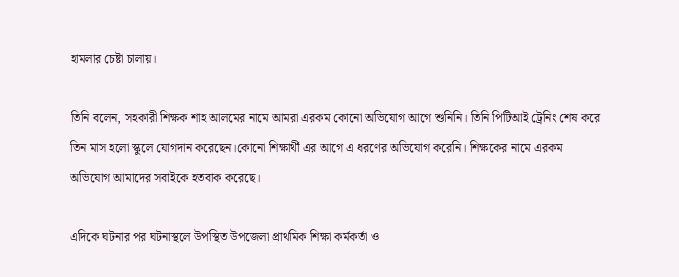হামলার চেষ্টা চালায়।

তিনি বলেন, সহকারী শিক্ষক শাহ আলমের নামে আমরা এরকম কোনো অভিযোগ আগে শুনিনি। তিনি পিটিআই ট্রেনিং শেষ করে তিন মাস হলো স্কুলে যোগদান করেছেন।কোনো শিক্ষার্থী এর আগে এ ধরণের অভিযোগ করেনি। শিক্ষকের নামে এরকম অভিযোগ আমাদের সবাইকে হতবাক করেছে।

এদিকে ঘটনার পর ঘটনাস্থলে উপস্থিত উপজেলা প্রাথমিক শিক্ষা কর্মকর্তা ও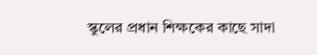স্কুলের প্রধান শিক্ষকের কাছে সাদা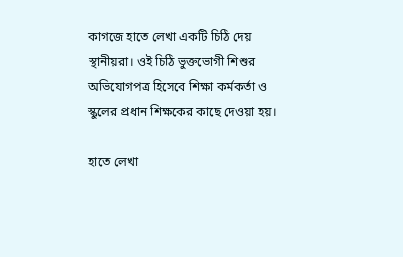কাগজে হাতে লেখা একটি চিঠি দেয় স্থানীয়রা। ওই চিঠি ভুক্তভোগী শিশুর অভিযোগপত্র হিসেবে শিক্ষা কর্মকর্তা ও স্কুলের প্রধান শিক্ষকের কাছে দেওয়া হয়।

হাতে লেখা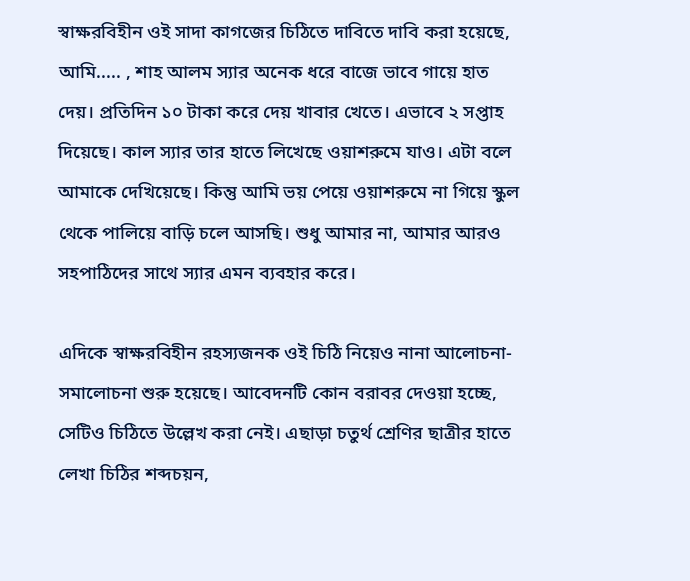স্বাক্ষরবিহীন ওই সাদা কাগজের চিঠিতে দাবিতে দাবি করা হয়েছে, আমি..... , শাহ আলম স্যার অনেক ধরে বাজে ভাবে গায়ে হাত দেয়। প্রতিদিন ১০ টাকা করে দেয় খাবার খেতে। এভাবে ২ সপ্তাহ দিয়েছে। কাল স্যার তার হাতে লিখেছে ওয়াশরুমে যাও। এটা বলে আমাকে দেখিয়েছে। কিন্তু আমি ভয় পেয়ে ওয়াশরুমে না গিয়ে স্কুল থেকে পালিয়ে বাড়ি চলে আসছি। শুধু আমার না, আমার আরও সহপাঠিদের সাথে স্যার এমন ব্যবহার করে।

এদিকে স্বাক্ষরবিহীন রহস্যজনক ওই চিঠি নিয়েও নানা আলোচনা-সমালোচনা শুরু হয়েছে। আবেদনটি কোন বরাবর দেওয়া হচ্ছে, সেটিও চিঠিতে উল্লেখ করা নেই। এছাড়া চতুর্থ শ্রেণির ছাত্রীর হাতে লেখা চিঠির শব্দচয়ন,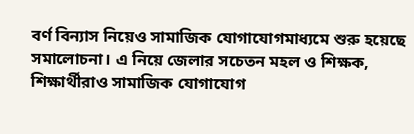বর্ণ বিন্যাস নিয়েও সামাজিক যোগাযোগমাধ্যমে শুরু হয়েছে সমালোচনা। এ নিয়ে জেলার সচেতন মহল ও শিক্ষক, শিক্ষার্থীরাও সামাজিক যোগাযোগ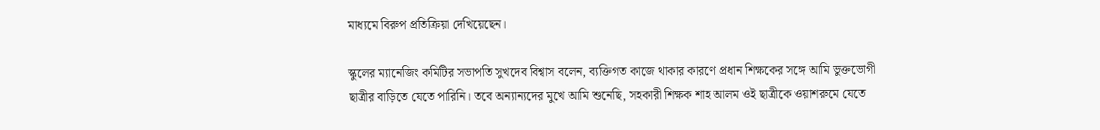মাধ্যমে বিরুপ প্রতিক্রিয়া দেখিয়েছেন।

স্কুলের ম্যানেজিং কমিটির সভাপতি সুখদেব বিশ্বাস বলেন, ব্যক্তিগত কাজে থাকার কারণে প্রধান শিক্ষকের সঙ্গে আমি ভুক্তভোগী ছাত্রীর বাড়িতে যেতে পারিনি। তবে অন্যান্যদের মুখে আমি শুনেছি, সহকারী শিক্ষক শাহ আলম ওই ছাত্রীকে ওয়াশরুমে যেতে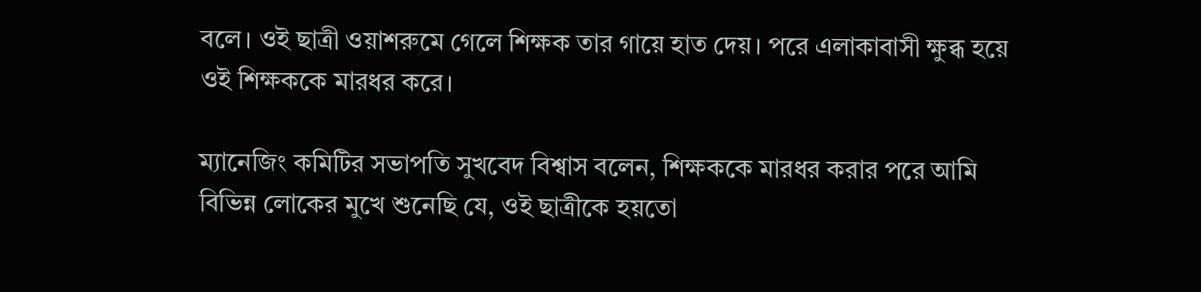বলে। ওই ছাত্রী ওয়াশরুমে গেলে শিক্ষক তার গায়ে হাত দেয়। পরে এলাকাবাসী ক্ষুব্ধ হয়ে ওই শিক্ষককে মারধর করে।

ম্যানেজিং কমিটির সভাপতি সুখবেদ বিশ্বাস বলেন, শিক্ষককে মারধর করার পরে আমি বিভিন্ন লোকের মুখে শুনেছি যে, ওই ছাত্রীকে হয়তো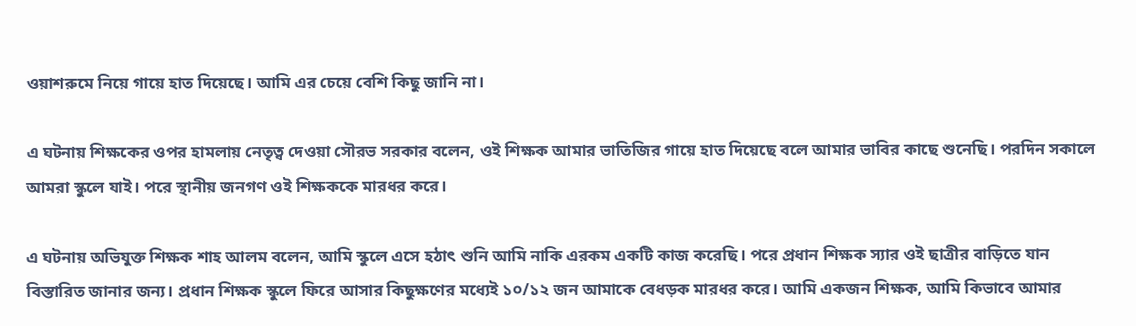ওয়াশরুমে নিয়ে গায়ে হাত দিয়েছে। আমি এর চেয়ে বেশি কিছু জানি না।

এ ঘটনায় শিক্ষকের ওপর হামলায় নেতৃত্ব দেওয়া সৌরভ সরকার বলেন, ওই শিক্ষক আমার ভাতিজির গায়ে হাত দিয়েছে বলে আমার ভাবির কাছে শুনেছি। পরদিন সকালে আমরা স্কুলে যাই। পরে স্থানীয় জনগণ ওই শিক্ষককে মারধর করে।

এ ঘটনায় অভিযুক্ত শিক্ষক শাহ আলম বলেন, আমি স্কুলে এসে হঠাৎ শুনি আমি নাকি এরকম একটি কাজ করেছি। পরে প্রধান শিক্ষক স্যার ওই ছাত্রীর বাড়িতে যান বিস্তারিত জানার জন্য। প্রধান শিক্ষক স্কুলে ফিরে আসার কিছুক্ষণের মধ্যেই ১০/১২ জন আমাকে বেধড়ক মারধর করে। আমি একজন শিক্ষক, আমি কিভাবে আমার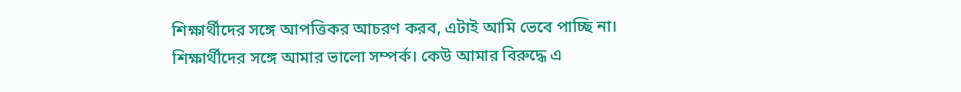শিক্ষার্থীদের সঙ্গে আপত্তিকর আচরণ করব, এটাই আমি ভেবে পাচ্ছি না। শিক্ষার্থীদের সঙ্গে আমার ভালো সম্পর্ক। কেউ আমার বিরুদ্ধে এ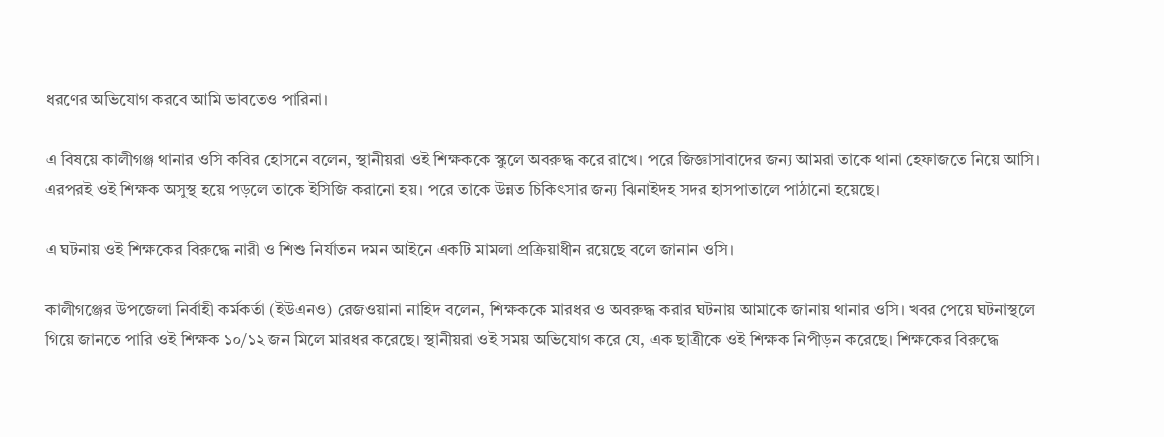ধরণের অভিযোগ করবে আমি ভাবতেও পারিনা।

এ বিষয়ে কালীগঞ্জ থানার ওসি কবির হোসনে বলেন, স্থানীয়রা ওই শিক্ষককে স্কুলে অবরুদ্ধ করে রাখে। পরে জিজ্ঞাসাবাদের জন্য আমরা তাকে থানা হেফাজতে নিয়ে আসি। এরপরই ওই শিক্ষক অসুস্থ হয়ে পড়লে তাকে ইসিজি করানো হয়। পরে তাকে উন্নত চিকিৎসার জন্য ঝিনাইদহ সদর হাসপাতালে পাঠানো হয়েছে।

এ ঘটনায় ওই শিক্ষকের বিরুদ্ধে নারী ও শিশু নির্যাতন দমন আইনে একটি মামলা প্রক্রিয়াধীন রয়েছে বলে জানান ওসি।

কালীগঞ্জের উপজেলা নির্বাহী কর্মকর্তা (ইউএনও) রেজওয়ানা নাহিদ বলেন, শিক্ষককে মারধর ও অবরুদ্ধ করার ঘটনায় আমাকে জানায় থানার ওসি। খবর পেয়ে ঘটনাস্থলে গিয়ে জানতে পারি ওই শিক্ষক ১০/১২ জন মিলে মারধর করেছে। স্থানীয়রা ওই সময় অভিযোগ করে যে, এক ছাত্রীকে ওই শিক্ষক নিপীড়ন করেছে। শিক্ষকের বিরুদ্ধে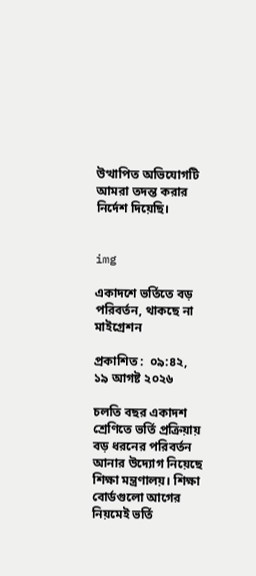উত্থাপিত অভিযোগটি আমরা তদন্ত করার নির্দেশ দিয়েছি।


img

একাদশে ভর্তিতে বড় পরিবর্তন, থাকছে না মাইগ্রেশন

প্রকাশিত :  ০৯:৪২, ১৯ আগষ্ট ২০২৬

চলতি বছর একাদশ শ্রেণিতে ভর্তি প্রক্রিয়ায় বড় ধরনের পরিবর্তন আনার উদ্যোগ নিয়েছে শিক্ষা মন্ত্রণালয়। শিক্ষা বোর্ডগুলো আগের নিয়মেই ভর্তি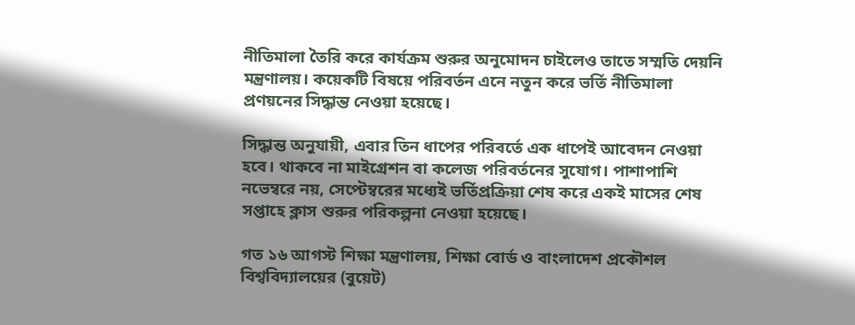নীতিমালা তৈরি করে কার্যক্রম শুরুর অনুমোদন চাইলেও তাতে সম্মতি দেয়নি মন্ত্রণালয়। কয়েকটি বিষয়ে পরিবর্তন এনে নতুন করে ভর্তি নীতিমালা প্রণয়নের সিদ্ধান্ত নেওয়া হয়েছে।

সিদ্ধান্ত অনুযায়ী, এবার তিন ধাপের পরিবর্তে এক ধাপেই আবেদন নেওয়া হবে। থাকবে না মাইগ্রেশন বা কলেজ পরিবর্তনের সুযোগ। পাশাপাশি নভেম্বরে নয়, সেপ্টেম্বরের মধ্যেই ভর্তিপ্রক্রিয়া শেষ করে একই মাসের শেষ সপ্তাহে ক্লাস শুরুর পরিকল্পনা নেওয়া হয়েছে।

গত ১৬ আগস্ট শিক্ষা মন্ত্রণালয়, শিক্ষা বোর্ড ও বাংলাদেশ প্রকৌশল বিশ্ববিদ্যালয়ের (বুয়েট)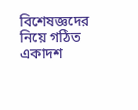বিশেষজ্ঞদের নিয়ে গঠিত একাদশ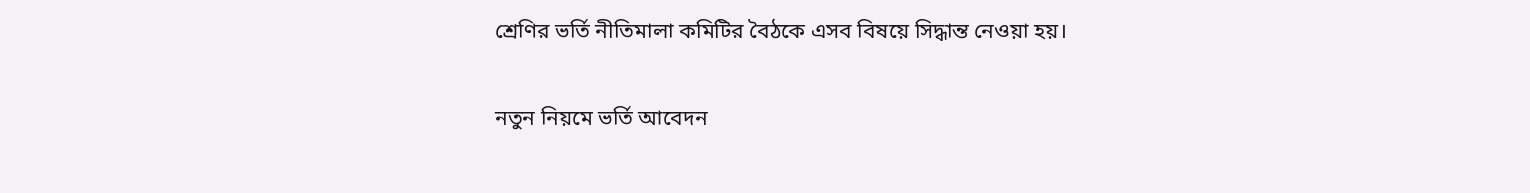শ্রেণির ভর্তি নীতিমালা কমিটির বৈঠকে এসব বিষয়ে সিদ্ধান্ত নেওয়া হয়।

নতুন নিয়মে ভর্তি আবেদন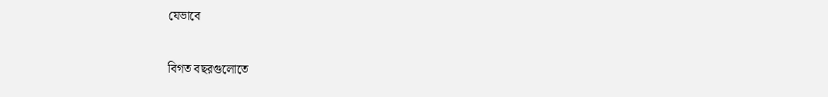যেভাবে

বিগত বছরগুলোতে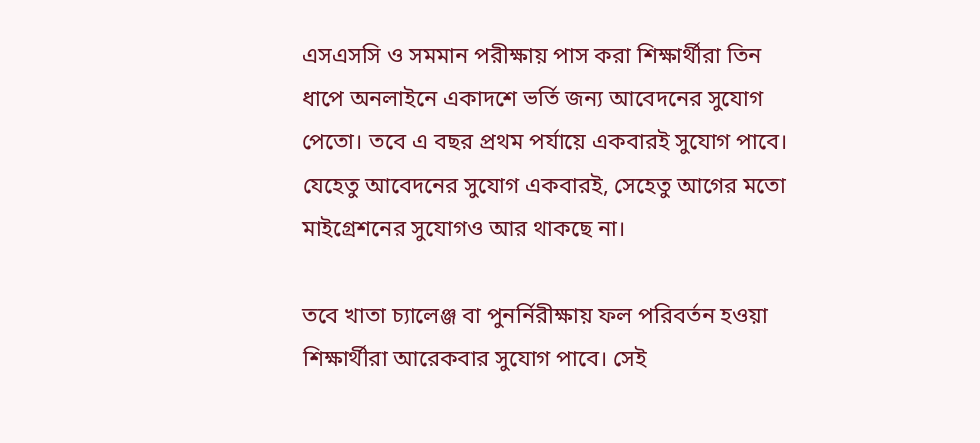এসএসসি ও সমমান পরীক্ষায় পাস করা শিক্ষার্থীরা তিন ধাপে অনলাইনে একাদশে ভর্তি জন্য আবেদনের সুযোগ পেতো। তবে এ বছর প্রথম পর্যায়ে একবারই সুযোগ পাবে। যেহেতু আবেদনের সুযোগ একবারই, সেহেতু আগের মতো মাইগ্রেশনের সুযোগও আর থাকছে না।

তবে খাতা চ্যালেঞ্জ বা পুনর্নিরীক্ষায় ফল পরিবর্তন হওয়া শিক্ষার্থীরা আরেকবার সুযোগ পাবে। সেই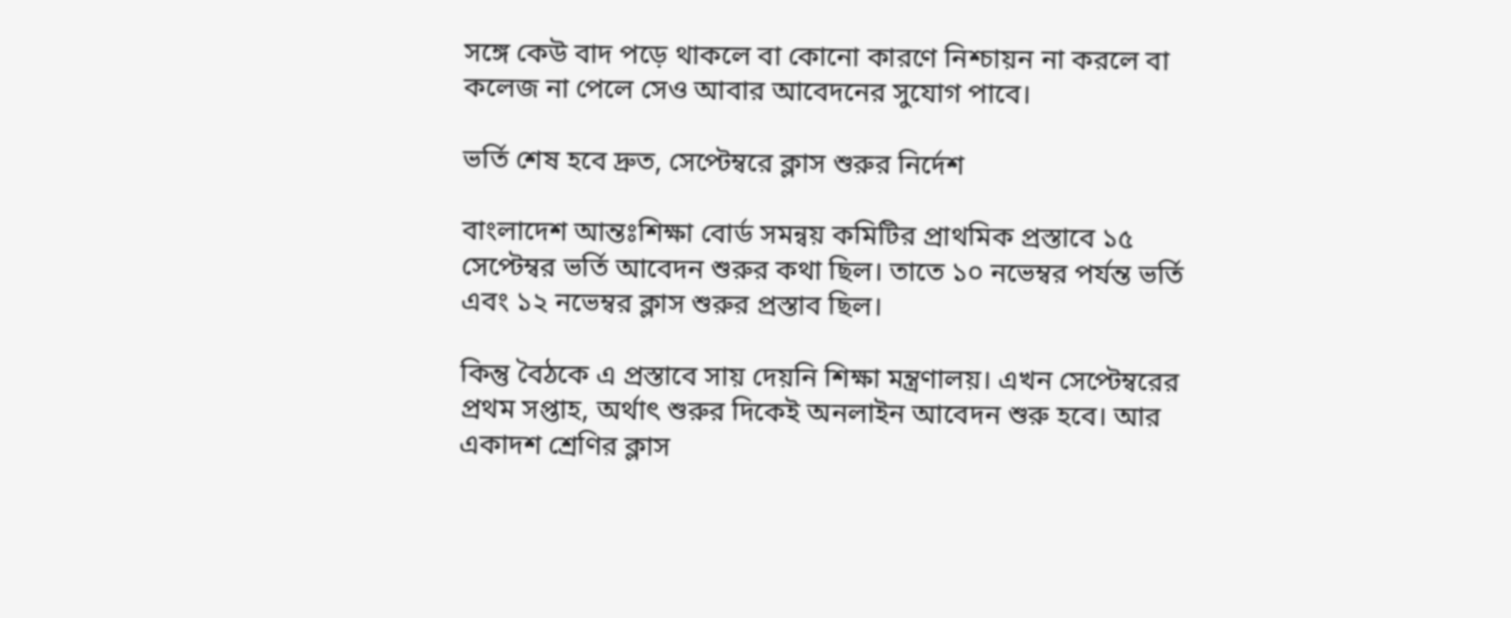সঙ্গে কেউ বাদ পড়ে থাকলে বা কোনো কারণে নিশ্চায়ন না করলে বা কলেজ না পেলে সেও আবার আবেদনের সুযোগ পাবে।

ভর্তি শেষ হবে দ্রুত, সেপ্টেম্বরে ক্লাস শুরুর নির্দেশ

বাংলাদেশ আন্তঃশিক্ষা বোর্ড সমন্বয় কমিটির প্রাথমিক প্রস্তাবে ১৫ সেপ্টেম্বর ভর্তি আবেদন শুরুর কথা ছিল। তাতে ১০ নভেম্বর পর্যন্ত ভর্তি এবং ১২ নভেম্বর ক্লাস শুরুর প্রস্তাব ছিল।

কিন্তু বৈঠকে এ প্রস্তাবে সায় দেয়নি শিক্ষা মন্ত্রণালয়। এখন সেপ্টেম্বরের প্রথম সপ্তাহ, অর্থাৎ শুরুর দিকেই অনলাইন আবেদন শুরু হবে। আর একাদশ শ্রেণির ক্লাস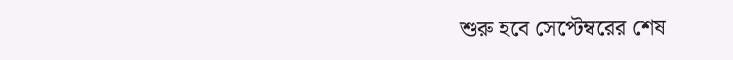শুরু হবে সেপ্টেম্বরের শেষ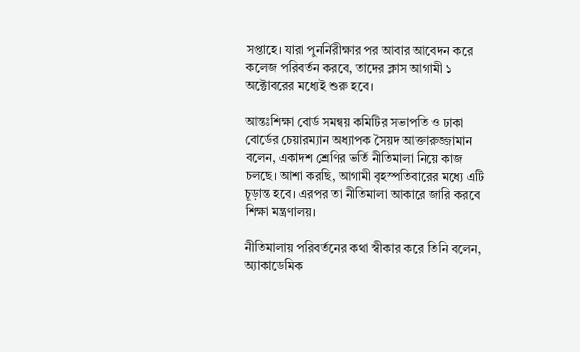সপ্তাহে। যারা পুনর্নিরীক্ষার পর আবার আবেদন করে কলেজ পরিবর্তন করবে, তাদের ক্লাস আগামী ১ অক্টোবরের মধ্যেই শুরু হবে।

আন্তঃশিক্ষা বোর্ড সমন্বয় কমিটির সভাপতি ও ঢাকা বোর্ডের চেয়ারম্যান অধ্যাপক সৈয়দ আক্তারুজ্জামান বলেন, একাদশ শ্রেণির ভর্তি নীতিমালা নিয়ে কাজ চলছে। আশা করছি, আগামী বৃহস্পতিবারের মধ্যে এটি চূড়ান্ত হবে। এরপর তা নীতিমালা আকারে জারি করবে শিক্ষা মন্ত্রণালয়।

নীতিমালায় পরিবর্তনের কথা স্বীকার করে তিনি বলেন, অ্যাকাডেমিক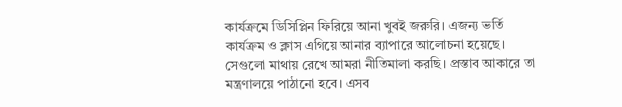কার্যক্রমে ডিসিপ্লিন ফিরিয়ে আনা খুবই জরুরি। এজন্য ভর্তি কার্যক্রম ও ক্লাস এগিয়ে আনার ব্যাপারে আলোচনা হয়েছে। সেগুলো মাথায় রেখে আমরা নীতিমালা করছি। প্রস্তাব আকারে তা মন্ত্রণালয়ে পাঠানো হবে। এসব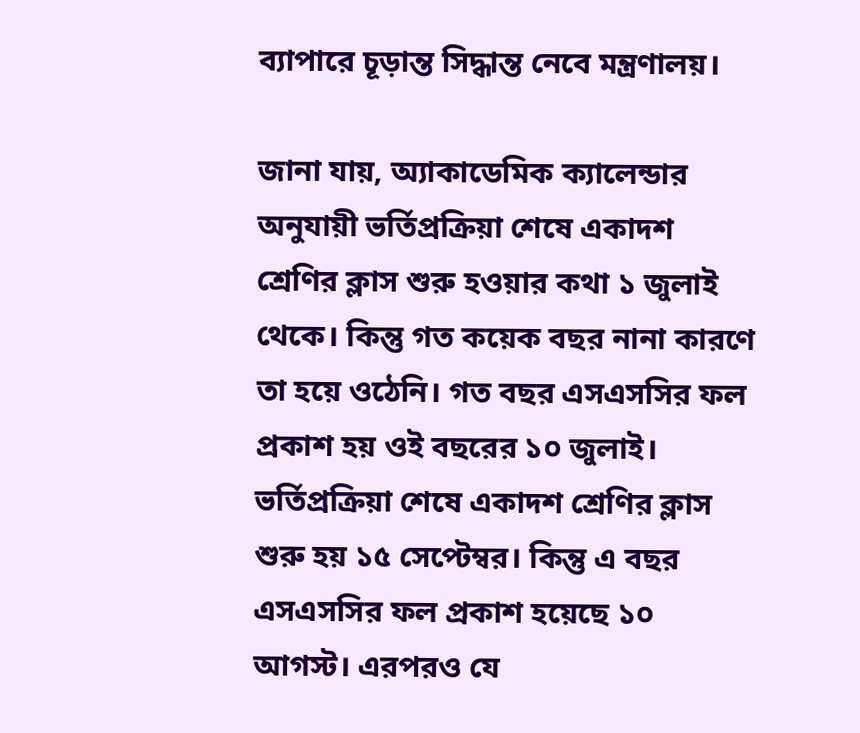ব্যাপারে চূড়ান্ত সিদ্ধান্ত নেবে মন্ত্রণালয়।

জানা যায়, অ্যাকাডেমিক ক্যালেন্ডার অনুযায়ী ভর্তিপ্রক্রিয়া শেষে একাদশ শ্রেণির ক্লাস শুরু হওয়ার কথা ১ জুলাই থেকে। কিন্তু গত কয়েক বছর নানা কারণে তা হয়ে ওঠেনি। গত বছর এসএসসির ফল প্রকাশ হয় ওই বছরের ১০ জুলাই। ভর্তিপ্রক্রিয়া শেষে একাদশ শ্রেণির ক্লাস শুরু হয় ১৫ সেপ্টেম্বর। কিন্তু এ বছর এসএসসির ফল প্রকাশ হয়েছে ১০ আগস্ট। এরপরও যে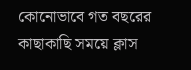কোনোভাবে গত বছরের কাছাকাছি সময়ে ক্লাস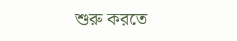শুরু করতে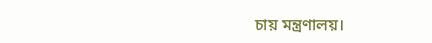চায় মন্ত্রণালয়।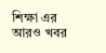শিক্ষা এর আরও খবর